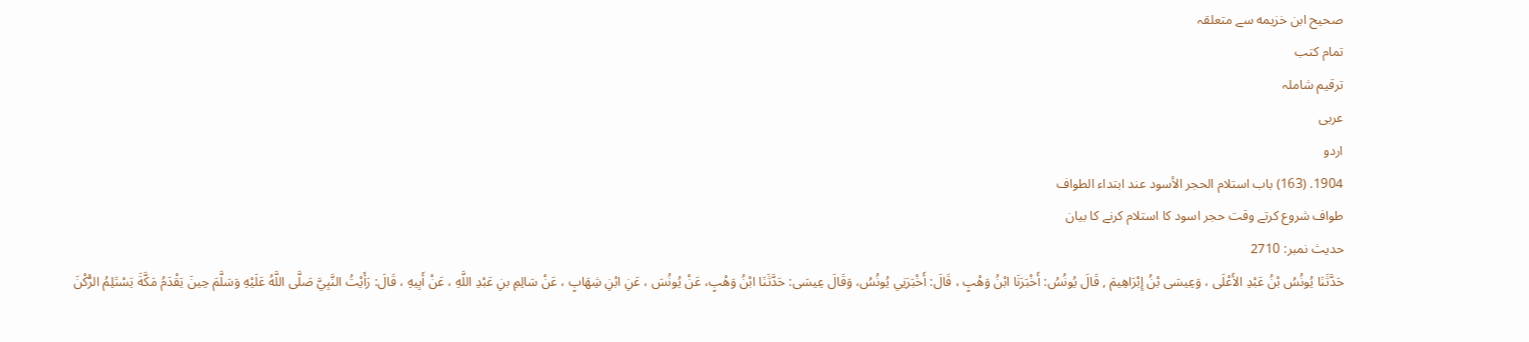صحيح ابن خزيمه سے متعلقہ
تمام کتب
ترقیم شاملہ
عربی
اردو
1904. (163) باب استلام الحجر الأسود عند ابتداء الطواف
طواف شروع کرتے وقت حجر اسود کا استلام کرنے کا بیان
حدیث نمبر: 2710
حَدَّثَنَا يُونُسُ بْنُ عَبْدِ الأَعْلَى ، وَعِيسَى بْنُ إِبْرَاهِيمَ , قَالَ يُونُسُ: أَخْبَرَنَا ابْنُ وَهْبٍ ، قَالَ: أَخْبَرَنِي يُونُسُ، وَقَالَ عِيسَى: حَدَّثَنَا ابْنُ وَهْبٍ، عَنْ يُونُسَ ، عَنِ ابْنِ شِهَابٍ ، عَنْ سَالِمِ بنِ عَبْدِ اللَّهِ ، عَنْ أَبِيهِ ، قَالَ: رَأَيْتُ النَّبِيَّ صَلَّى اللَّهُ عَلَيْهِ وَسَلَّمَ حِينَ يَقْدَمُ مَكَّةَ يَسْتَلِمُ الرُّكْنَ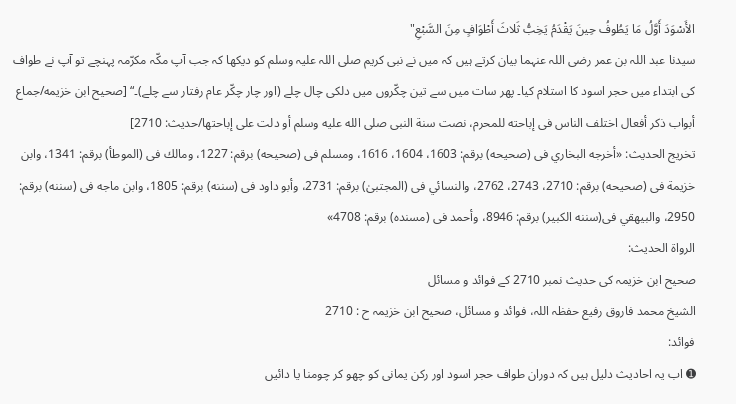الأَسْوَدَ أَوَّلُ مَا يَطُوفُ حِينَ يَقْدَمُ يَخِبُّ ثَلاثَ أَطْوَافٍ مِنَ السَّبْعِ"
سیدنا عبد اللہ بن عمر رضی اللہ عنہما بیان کرتے ہیں کہ میں نے نبی کریم صلی اللہ علیہ وسلم کو دیکھا کہ جب آپ مکّہ مکرّمہ پہنچے تو آپ نے طواف کی ابتداء میں حجر اسود کا استلام کیا۔ پھر سات میں سے تین چکّروں میں دلکی چال چلے (اور چار چکّر عام رفتار سے چلے)۔“ [صحيح ابن خزيمه/جماع أبواب ذكر أفعال اختلف الناس فى إباحته للمحرم، نصت سنة النبى صلى الله عليه وسلم أو دلت على إباحتها/حدیث: 2710]
تخریج الحدیث: «أخرجه البخاري فى (صحيحه) برقم: 1603، 1604، 1616، ومسلم فى (صحيحه) برقم: 1227، ومالك فى (الموطأ) برقم: 1341، وابن خزيمة فى (صحيحه) برقم: 2710، 2743، 2762، والنسائي فى (المجتبیٰ) برقم: 2731، وأبو داود فى (سننه) برقم: 1805، وابن ماجه فى (سننه) برقم: 2950، والبيهقي فى(سننه الكبير) برقم: 8946، وأحمد فى (مسنده) برقم: 4708»
الرواة الحديث:
صحیح ابن خزیمہ کی حدیث نمبر 2710 کے فوائد و مسائل
الشيخ محمد فاروق رفیع حفظہ اللہ، فوائد و مسائل، صحیح ابن خزیمہ ح : 2710
فوائد:
➊ اب یہ احادیث دلیل ہیں کہ دوران طواف حجر اسود اور رکن یمانی کو چھو کر چومنا یا دائیں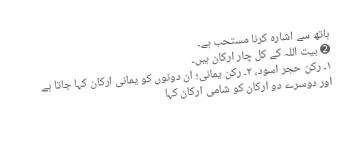ہاتھ سے اشارہ کرنا مستحب ہے۔
➋ بیت اللہ کے کل چار ارکان ہیں۔
۱۔ رکن حجر اسود، ۲۔ رکن یمانی؛ ان دونوں کو یمانی ارکان کہا جاتا ہے اور دوسرے دو ارکان کو شامی ارکان کہا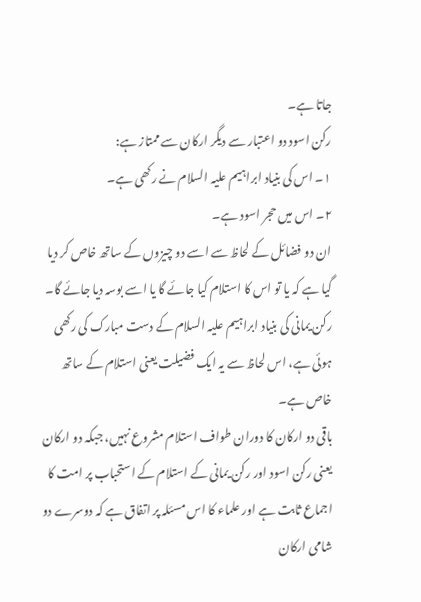جاتا ہے۔
رکن اسود دو اعتبار سے دیگر ارکان سے ممتاز ہے:
۱۔ اس کی بنیاد ابراہیم علیہ السلام نے رکھی ہے۔
۲۔ اس میں حجر اسود ہے۔
ان دو فضائل کے لحاظ سے اسے دو چیزوں کے ساتھ خاص کر دیا گیا ہے کہ یا تو اس کا استلام کیا جائے گا یا اسے بوسہ دیا جائے گا۔
رکن یمانی کی بنیاد ابراہیم علیہ السلام کے دست مبارک کی رکھی ہوئی ہے، اس لحاظ سے یہ ایک فضیلت یعنی استلام کے ساتھ خاص ہے۔
باقی دو ارکان کا دوران طواف استلام مشروع نہیں، جبکہ دو ارکان یعنی رکن اسود اور رکن یمانی کے استلام کے استحباب پر امت کا اجماع ثابت ہے اور علماء کا اس مسئلہ پر اتفاق ہے کہ دوسرے دو شامی ارکان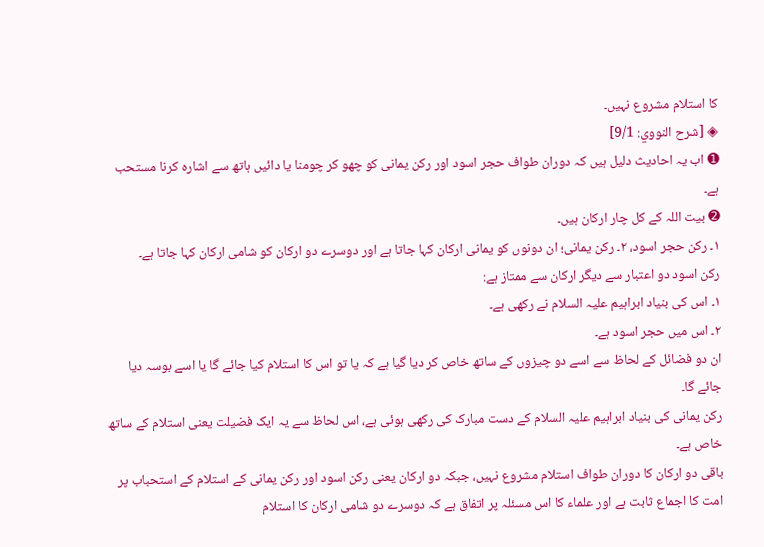کا استلام مشروع نہیں۔
◈ [شرح النووي: 9/1]
➊ اب یہ احادیث دلیل ہیں کہ دوران طواف حجر اسود اور رکن یمانی کو چھو کر چومنا یا دائیں ہاتھ سے اشارہ کرنا مستحب ہے۔
➋ بیت اللہ کے کل چار ارکان ہیں۔
۱۔ رکن حجر اسود، ۲۔ رکن یمانی؛ ان دونوں کو یمانی ارکان کہا جاتا ہے اور دوسرے دو ارکان کو شامی ارکان کہا جاتا ہے۔
رکن اسود دو اعتبار سے دیگر ارکان سے ممتاز ہے:
۱۔ اس کی بنیاد ابراہیم علیہ السلام نے رکھی ہے۔
۲۔ اس میں حجر اسود ہے۔
ان دو فضائل کے لحاظ سے اسے دو چیزوں کے ساتھ خاص کر دیا گیا ہے کہ یا تو اس کا استلام کیا جائے گا یا اسے بوسہ دیا جائے گا۔
رکن یمانی کی بنیاد ابراہیم علیہ السلام کے دست مبارک کی رکھی ہوئی ہے، اس لحاظ سے یہ ایک فضیلت یعنی استلام کے ساتھ خاص ہے۔
باقی دو ارکان کا دوران طواف استلام مشروع نہیں، جبکہ دو ارکان یعنی رکن اسود اور رکن یمانی کے استلام کے استحباب پر امت کا اجماع ثابت ہے اور علماء کا اس مسئلہ پر اتفاق ہے کہ دوسرے دو شامی ارکان کا استلام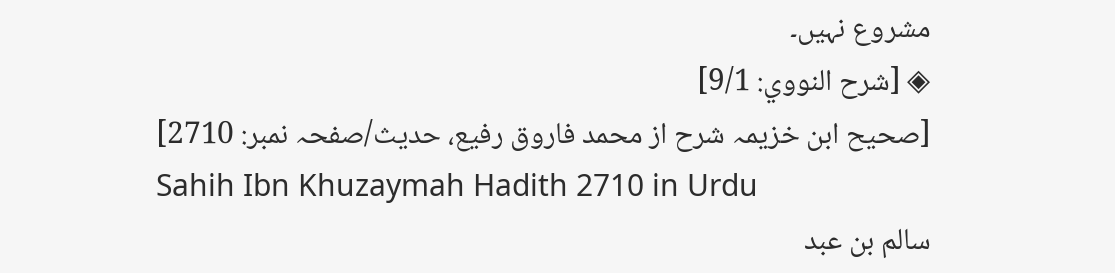مشروع نہیں۔
◈ [شرح النووي: 9/1]
[صحیح ابن خزیمہ شرح از محمد فاروق رفیع، حدیث/صفحہ نمبر: 2710]
Sahih Ibn Khuzaymah Hadith 2710 in Urdu
سالم بن عبد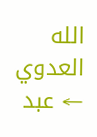الله العدوي ← عبد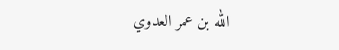الله بن عمر العدوي